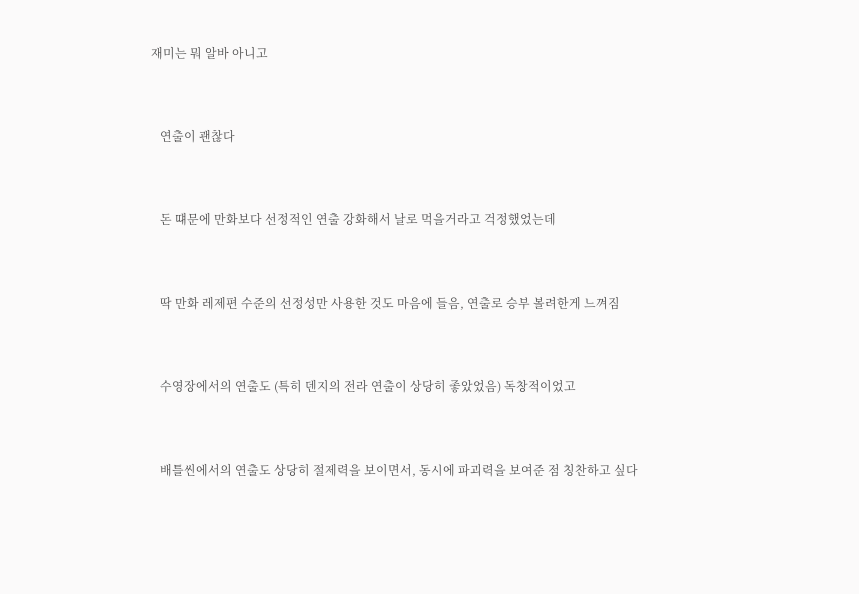재미는 뭐 알바 아니고


   연출이 괜찮다


   돈 떄문에 만화보다 선정적인 연출 강화해서 날로 먹을거라고 걱정했었는데


   딱 만화 레제편 수준의 선정성만 사용한 것도 마음에 들음, 연출로 승부 볼려한게 느껴짐


   수영장에서의 연출도 (특히 덴지의 전라 연출이 상당히 좋았었음) 독창적이었고


   배틀씬에서의 연출도 상당히 절제력을 보이면서, 동시에 파괴력을 보여준 점 칭찬하고 싶다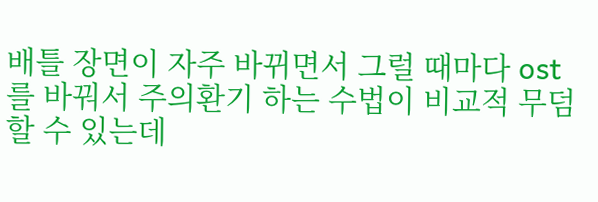배틀 장면이 자주 바뀌면서 그럴 때마다 ost를 바꿔서 주의환기 하는 수법이 비교적 무덤할 수 있는데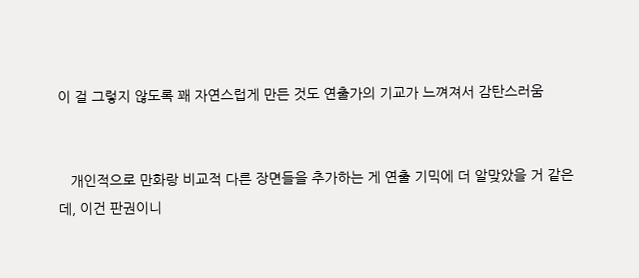이 걸 그렇지 않도록 꽤 자연스럽게 만든 것도 연출가의 기교가 느껴져서 감탄스러움


   개인적으로 만화랑 비교적 다른 장면들을 추가하는 게 연출 기믹에 더 알맞았을 거 같은데, 이건 판권이니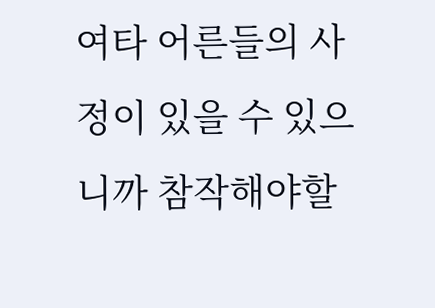여타 어른들의 사정이 있을 수 있으니까 참작해야할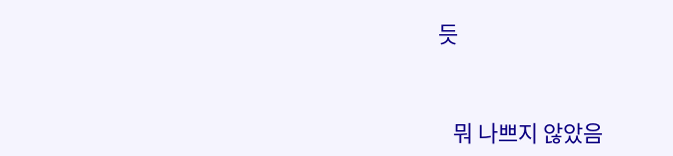듯


   뭐 나쁘지 않았음